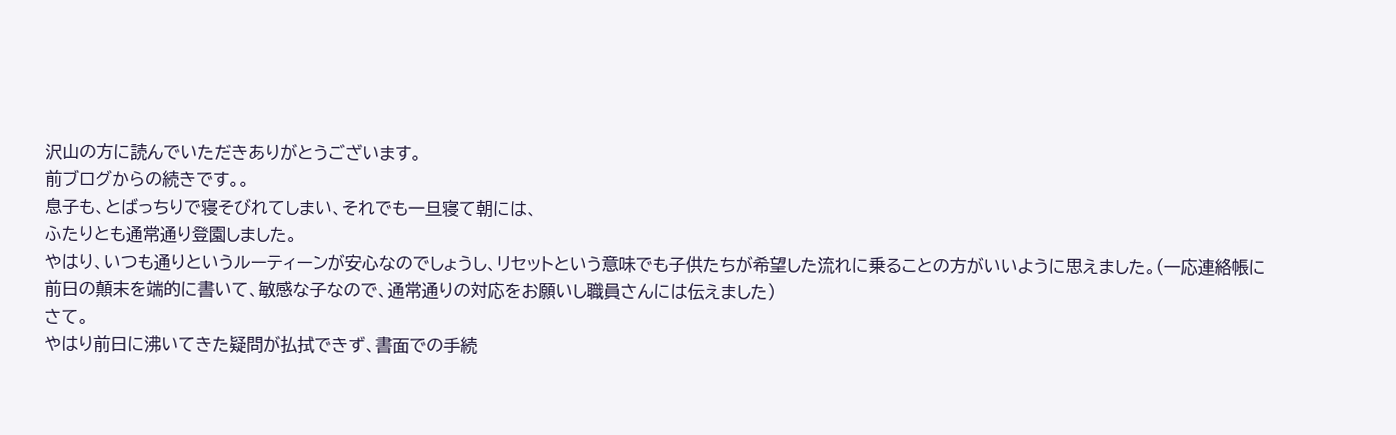沢山の方に読んでいただきありがとうございます。
前ブログからの続きです。。
息子も、とばっちりで寝そびれてしまい、それでも一旦寝て朝には、
ふたりとも通常通り登園しました。
やはり、いつも通りというルーティーンが安心なのでしょうし、リセットという意味でも子供たちが希望した流れに乗ることの方がいいように思えました。(一応連絡帳に前日の顛末を端的に書いて、敏感な子なので、通常通りの対応をお願いし職員さんには伝えました)
さて。
やはり前日に沸いてきた疑問が払拭できず、書面での手続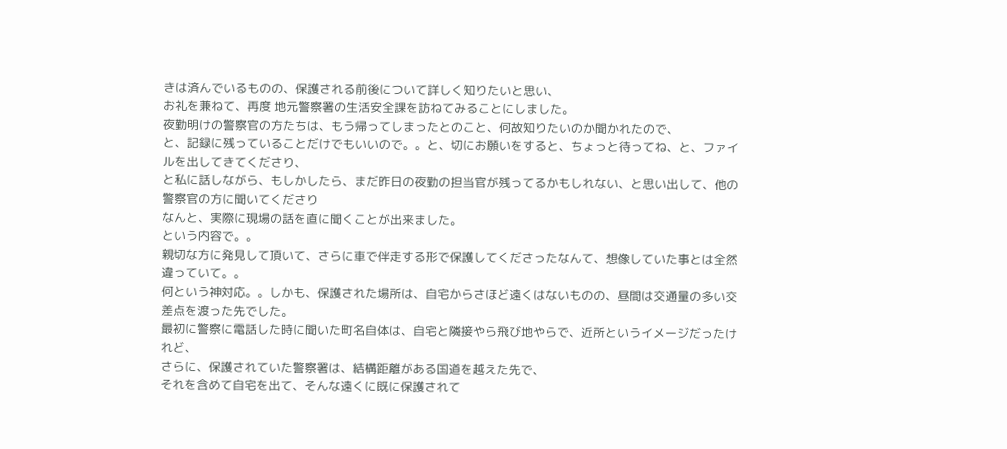きは済んでいるものの、保護される前後について詳しく知りたいと思い、
お礼を兼ねて、再度 地元警察署の生活安全課を訪ねてみることにしました。
夜勤明けの警察官の方たちは、もう帰ってしまったとのこと、何故知りたいのか聞かれたので、
と、記録に残っていることだけでもいいので。。と、切にお願いをすると、ちょっと待ってね、と、ファイルを出してきてくださり、
と私に話しながら、もしかしたら、まだ昨日の夜勤の担当官が残ってるかもしれない、と思い出して、他の警察官の方に聞いてくださり
なんと、実際に現場の話を直に聞くことが出来ました。
という内容で。。
親切な方に発見して頂いて、さらに車で伴走する形で保護してくださったなんて、想像していた事とは全然違っていて。。
何という神対応。。しかも、保護された場所は、自宅からさほど遠くはないものの、昼間は交通量の多い交差点を渡った先でした。
最初に警察に電話した時に聞いた町名自体は、自宅と隣接やら飛び地やらで、近所というイメージだったけれど、
さらに、保護されていた警察署は、結構距離がある国道を越えた先で、
それを含めて自宅を出て、そんな遠くに既に保護されて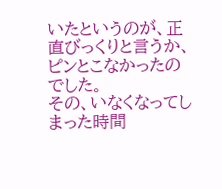いたというのが、正直びっくりと言うか、ピンとこなかったのでした。
その、いなくなってしまった時間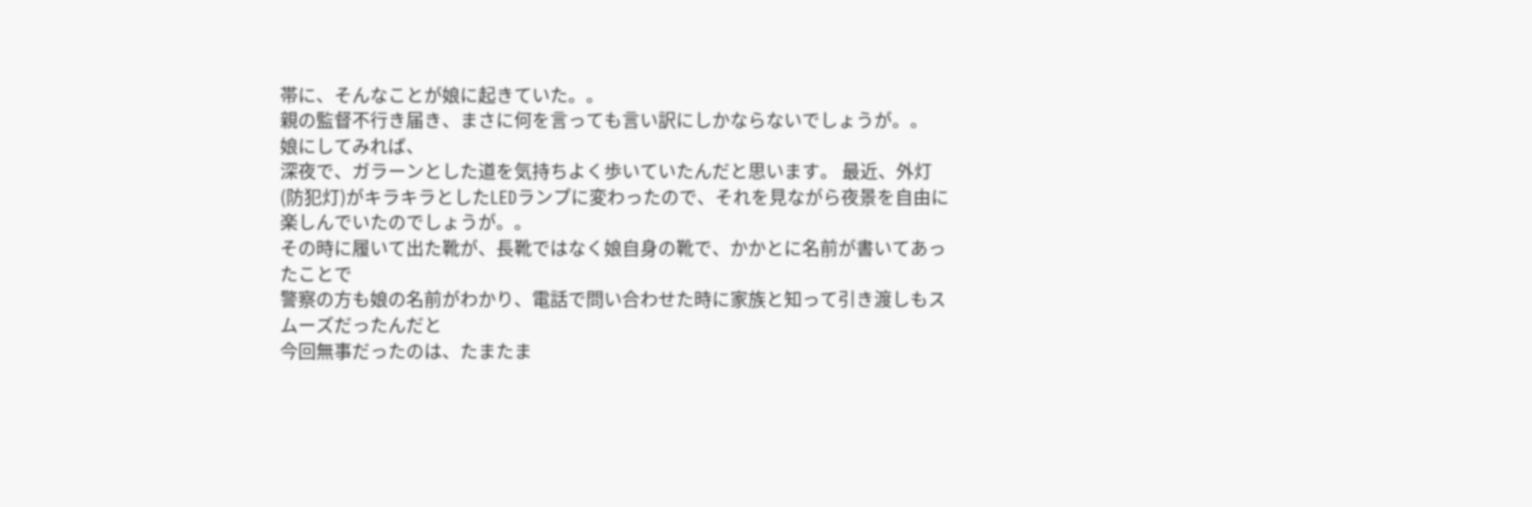帯に、そんなことが娘に起きていた。。
親の監督不行き届き、まさに何を言っても言い訳にしかならないでしょうが。。
娘にしてみれば、
深夜で、ガラーンとした道を気持ちよく歩いていたんだと思います。 最近、外灯(防犯灯)がキラキラとしたLEDランプに変わったので、それを見ながら夜景を自由に楽しんでいたのでしょうが。。
その時に履いて出た靴が、長靴ではなく娘自身の靴で、かかとに名前が書いてあったことで
警察の方も娘の名前がわかり、電話で問い合わせた時に家族と知って引き渡しもスムーズだったんだと
今回無事だったのは、たまたま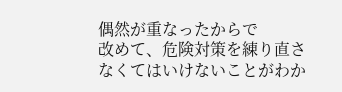偶然が重なったからで
改めて、危険対策を練り直さなくてはいけないことがわか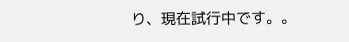り、現在試行中です。。